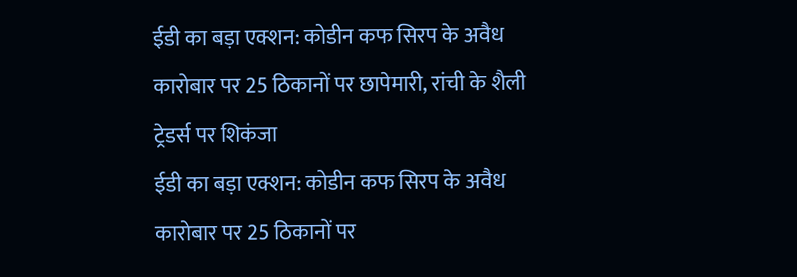ईडी का बड़ा एक्शन: कोडीन कफ सिरप के अवैध कारोबार पर 25 ठिकानों पर छापेमारी, रांची के शैली ट्रेडर्स पर शिकंजा
ईडी का बड़ा एक्शन: कोडीन कफ सिरप के अवैध कारोबार पर 25 ठिकानों पर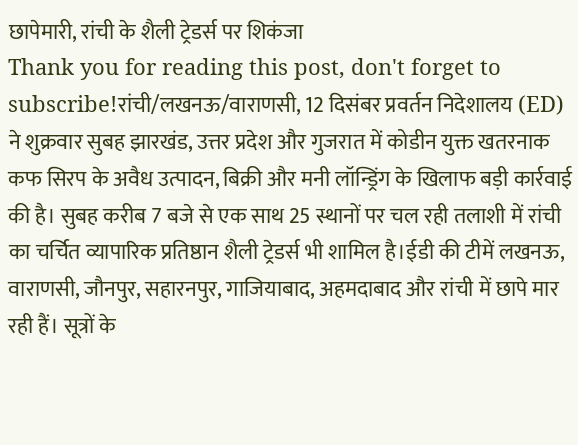छापेमारी, रांची के शैली ट्रेडर्स पर शिकंजा
Thank you for reading this post, don't forget to subscribe!रांची/लखनऊ/वाराणसी, 12 दिसंबर प्रवर्तन निदेशालय (ED) ने शुक्रवार सुबह झारखंड, उत्तर प्रदेश और गुजरात में कोडीन युक्त खतरनाक कफ सिरप के अवैध उत्पादन, बिक्री और मनी लॉन्ड्रिंग के खिलाफ बड़ी कार्रवाई की है। सुबह करीब 7 बजे से एक साथ 25 स्थानों पर चल रही तलाशी में रांची का चर्चित व्यापारिक प्रतिष्ठान शैली ट्रेडर्स भी शामिल है।ईडी की टीमें लखनऊ, वाराणसी, जौनपुर, सहारनपुर, गाजियाबाद, अहमदाबाद और रांची में छापे मार रही हैं। सूत्रों के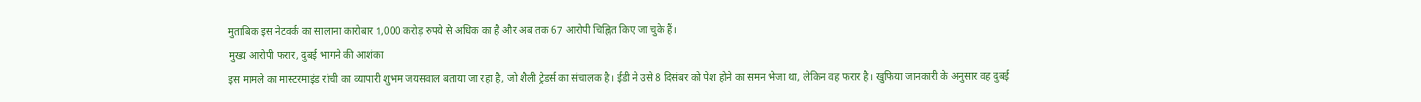मुताबिक इस नेटवर्क का सालाना कारोबार 1,000 करोड़ रुपये से अधिक का है और अब तक 67 आरोपी चिह्नित किए जा चुके हैं।
मुख्य आरोपी फरार, दुबई भागने की आशंका
इस मामले का मास्टरमाइंड रांची का व्यापारी शुभम जयसवाल बताया जा रहा है, जो शैली ट्रेडर्स का संचालक है। ईडी ने उसे 8 दिसंबर को पेश होने का समन भेजा था, लेकिन वह फरार है। खुफिया जानकारी के अनुसार वह दुबई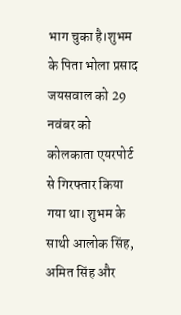भाग चुका है।शुभम के पिता भोला प्रसाद जयसवाल को 29 नवंबर को कोलकाता एयरपोर्ट से गिरफ्तार किया गया था। शुभम के साथी आलोक सिंह, अमित सिंह और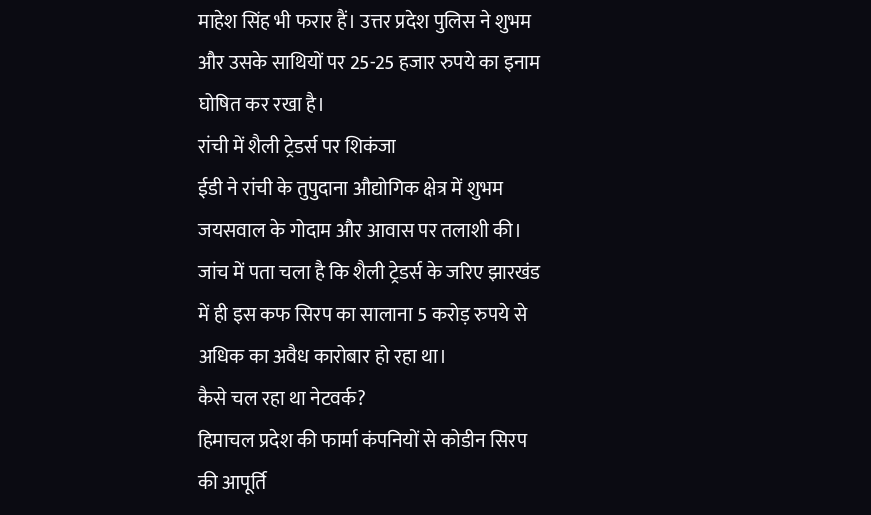माहेश सिंह भी फरार हैं। उत्तर प्रदेश पुलिस ने शुभम और उसके साथियों पर 25-25 हजार रुपये का इनाम घोषित कर रखा है।
रांची में शैली ट्रेडर्स पर शिकंजा
ईडी ने रांची के तुपुदाना औद्योगिक क्षेत्र में शुभम जयसवाल के गोदाम और आवास पर तलाशी की। जांच में पता चला है कि शैली ट्रेडर्स के जरिए झारखंड में ही इस कफ सिरप का सालाना 5 करोड़ रुपये से अधिक का अवैध कारोबार हो रहा था।
कैसे चल रहा था नेटवर्क?
हिमाचल प्रदेश की फार्मा कंपनियों से कोडीन सिरप की आपूर्ति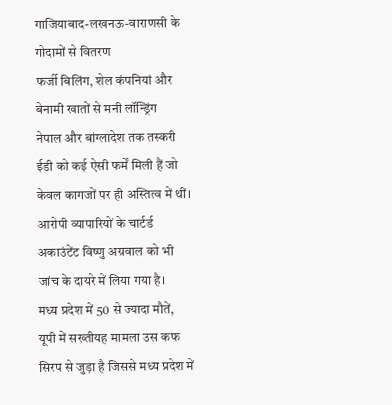गाजियाबाद-लखनऊ-वाराणसी के गोदामों से वितरण
फर्जी बिलिंग, शेल कंपनियां और बेनामी खातों से मनी लॉन्ड्रिंग
नेपाल और बांग्लादेश तक तस्करी
ईडी को कई ऐसी फर्में मिली हैं जो केवल कागजों पर ही अस्तित्व में थीं। आरोपी व्यापारियों के चार्टर्ड अकाउंटेंट विष्णु अग्रवाल को भी जांच के दायरे में लिया गया है।
मध्य प्रदेश में 50 से ज्यादा मौतें,
यूपी में सख्तीयह मामला उस कफ सिरप से जुड़ा है जिससे मध्य प्रदेश में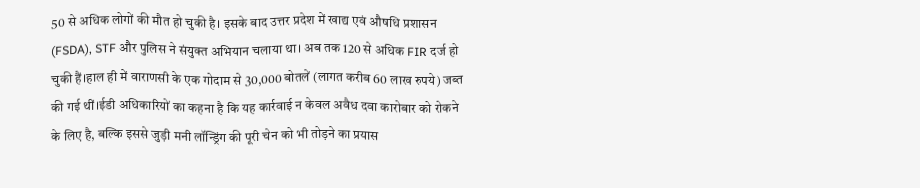50 से अधिक लोगों की मौत हो चुकी है। इसके बाद उत्तर प्रदेश में खाद्य एवं औषधि प्रशासन (FSDA), STF और पुलिस ने संयुक्त अभियान चलाया था। अब तक 120 से अधिक FIR दर्ज हो चुकी हैं।हाल ही में वाराणसी के एक गोदाम से 30,000 बोतलें (लागत करीब 60 लाख रुपये) जब्त की गई थीं।ईडी अधिकारियों का कहना है कि यह कार्रवाई न केवल अवैध दवा कारोबार को रोकने के लिए है, बल्कि इससे जुड़ी मनी लॉन्ड्रिंग की पूरी चेन को भी तोड़ने का प्रयास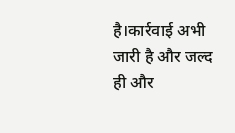है।कार्रवाई अभी जारी है और जल्द ही और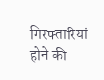गिरफ्तारियां होने की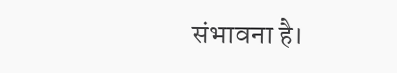संभावना है।